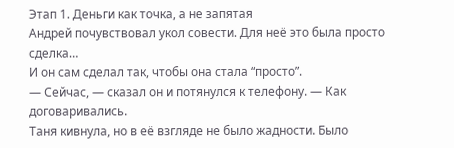Этап 1. Деньги как точка, а не запятая
Андрей почувствовал укол совести. Для неё это была просто сделка…
И он сам сделал так, чтобы она стала “просто”.
— Сейчас, — сказал он и потянулся к телефону. — Как договаривались.
Таня кивнула, но в её взгляде не было жадности. Было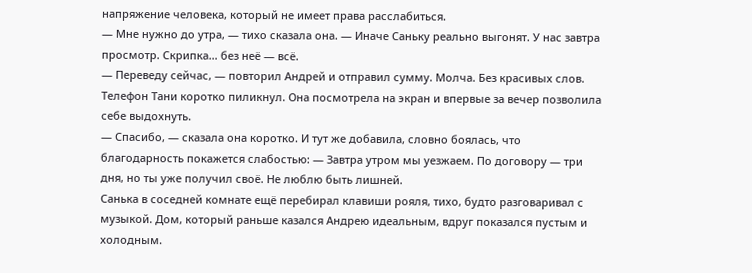напряжение человека, который не имеет права расслабиться.
— Мне нужно до утра, — тихо сказала она. — Иначе Саньку реально выгонят. У нас завтра просмотр. Скрипка… без неё — всё.
— Переведу сейчас, — повторил Андрей и отправил сумму. Молча. Без красивых слов.
Телефон Тани коротко пиликнул. Она посмотрела на экран и впервые за вечер позволила себе выдохнуть.
— Спасибо, — сказала она коротко. И тут же добавила, словно боялась, что благодарность покажется слабостью: — Завтра утром мы уезжаем. По договору — три дня, но ты уже получил своё. Не люблю быть лишней.
Санька в соседней комнате ещё перебирал клавиши рояля, тихо, будто разговаривал с музыкой. Дом, который раньше казался Андрею идеальным, вдруг показался пустым и холодным.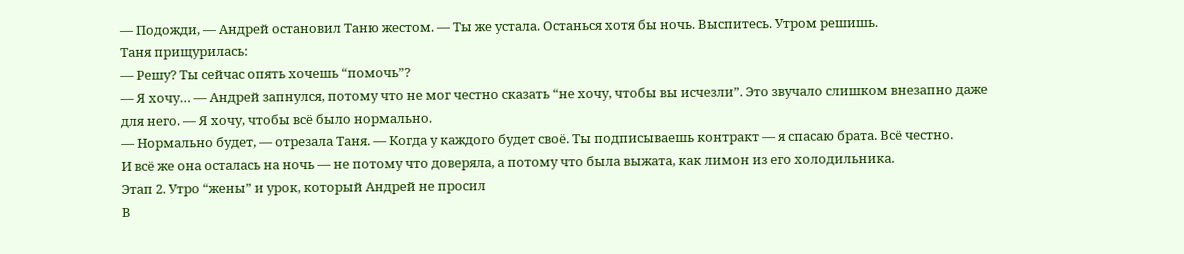— Подожди, — Андрей остановил Таню жестом. — Ты же устала. Останься хотя бы ночь. Выспитесь. Утром решишь.
Таня прищурилась:
— Решу? Ты сейчас опять хочешь “помочь”?
— Я хочу… — Андрей запнулся, потому что не мог честно сказать “не хочу, чтобы вы исчезли”. Это звучало слишком внезапно даже для него. — Я хочу, чтобы всё было нормально.
— Нормально будет, — отрезала Таня. — Когда у каждого будет своё. Ты подписываешь контракт — я спасаю брата. Всё честно.
И всё же она осталась на ночь — не потому что доверяла, а потому что была выжата, как лимон из его холодильника.
Этап 2. Утро “жены” и урок, который Андрей не просил
В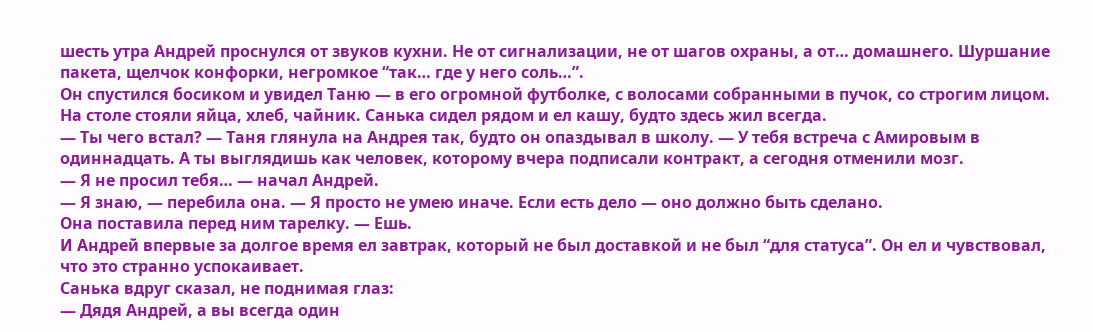шесть утра Андрей проснулся от звуков кухни. Не от сигнализации, не от шагов охраны, а от… домашнего. Шуршание пакета, щелчок конфорки, негромкое “так… где у него соль…”.
Он спустился босиком и увидел Таню — в его огромной футболке, с волосами собранными в пучок, со строгим лицом. На столе стояли яйца, хлеб, чайник. Санька сидел рядом и ел кашу, будто здесь жил всегда.
— Ты чего встал? — Таня глянула на Андрея так, будто он опаздывал в школу. — У тебя встреча с Амировым в одиннадцать. А ты выглядишь как человек, которому вчера подписали контракт, а сегодня отменили мозг.
— Я не просил тебя… — начал Андрей.
— Я знаю, — перебила она. — Я просто не умею иначе. Если есть дело — оно должно быть сделано.
Она поставила перед ним тарелку. — Ешь.
И Андрей впервые за долгое время ел завтрак, который не был доставкой и не был “для статуса”. Он ел и чувствовал, что это странно успокаивает.
Санька вдруг сказал, не поднимая глаз:
— Дядя Андрей, а вы всегда один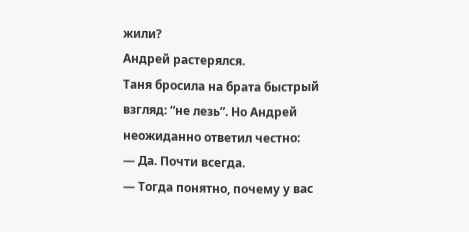жили?
Андрей растерялся.
Таня бросила на брата быстрый взгляд: “не лезь”. Но Андрей неожиданно ответил честно:
— Да. Почти всегда.
— Тогда понятно, почему у вас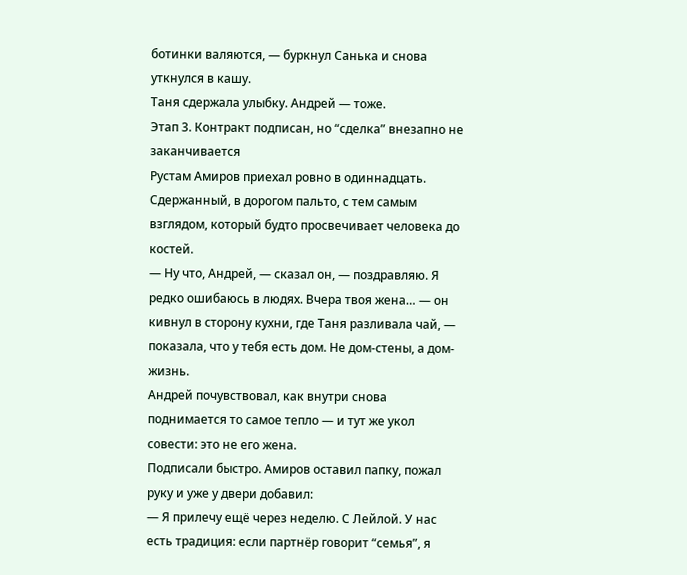ботинки валяются, — буркнул Санька и снова уткнулся в кашу.
Таня сдержала улыбку. Андрей — тоже.
Этап 3. Контракт подписан, но “сделка” внезапно не заканчивается
Рустам Амиров приехал ровно в одиннадцать. Сдержанный, в дорогом пальто, с тем самым взглядом, который будто просвечивает человека до костей.
— Ну что, Андрей, — сказал он, — поздравляю. Я редко ошибаюсь в людях. Вчера твоя жена… — он кивнул в сторону кухни, где Таня разливала чай, — показала, что у тебя есть дом. Не дом-стены, а дом-жизнь.
Андрей почувствовал, как внутри снова поднимается то самое тепло — и тут же укол совести: это не его жена.
Подписали быстро. Амиров оставил папку, пожал руку и уже у двери добавил:
— Я прилечу ещё через неделю. С Лейлой. У нас есть традиция: если партнёр говорит “семья”, я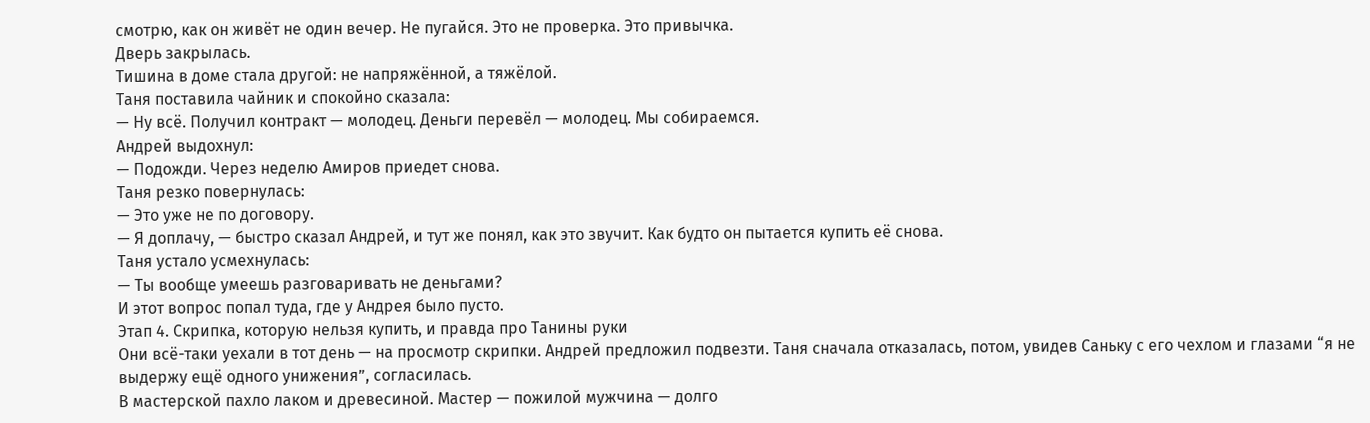смотрю, как он живёт не один вечер. Не пугайся. Это не проверка. Это привычка.
Дверь закрылась.
Тишина в доме стала другой: не напряжённой, а тяжёлой.
Таня поставила чайник и спокойно сказала:
— Ну всё. Получил контракт — молодец. Деньги перевёл — молодец. Мы собираемся.
Андрей выдохнул:
— Подожди. Через неделю Амиров приедет снова.
Таня резко повернулась:
— Это уже не по договору.
— Я доплачу, — быстро сказал Андрей, и тут же понял, как это звучит. Как будто он пытается купить её снова.
Таня устало усмехнулась:
— Ты вообще умеешь разговаривать не деньгами?
И этот вопрос попал туда, где у Андрея было пусто.
Этап 4. Скрипка, которую нельзя купить, и правда про Танины руки
Они всё-таки уехали в тот день — на просмотр скрипки. Андрей предложил подвезти. Таня сначала отказалась, потом, увидев Саньку с его чехлом и глазами “я не выдержу ещё одного унижения”, согласилась.
В мастерской пахло лаком и древесиной. Мастер — пожилой мужчина — долго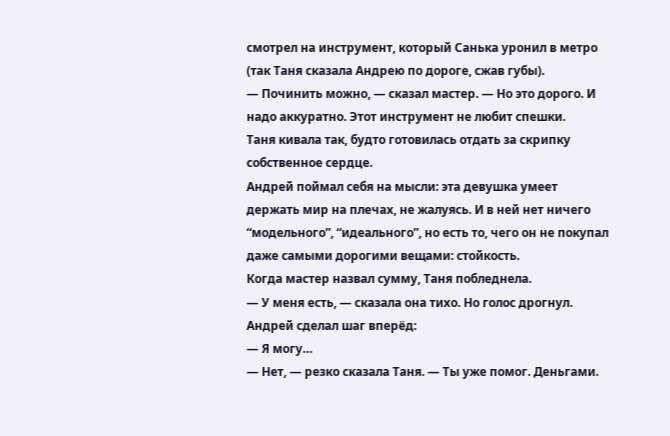смотрел на инструмент, который Санька уронил в метро (так Таня сказала Андрею по дороге, сжав губы).
— Починить можно, — сказал мастер. — Но это дорого. И надо аккуратно. Этот инструмент не любит спешки.
Таня кивала так, будто готовилась отдать за скрипку собственное сердце.
Андрей поймал себя на мысли: эта девушка умеет держать мир на плечах, не жалуясь. И в ней нет ничего “модельного”, “идеального”, но есть то, чего он не покупал даже самыми дорогими вещами: стойкость.
Когда мастер назвал сумму, Таня побледнела.
— У меня есть, — сказала она тихо. Но голос дрогнул.
Андрей сделал шаг вперёд:
— Я могу…
— Нет, — резко сказала Таня. — Ты уже помог. Деньгами.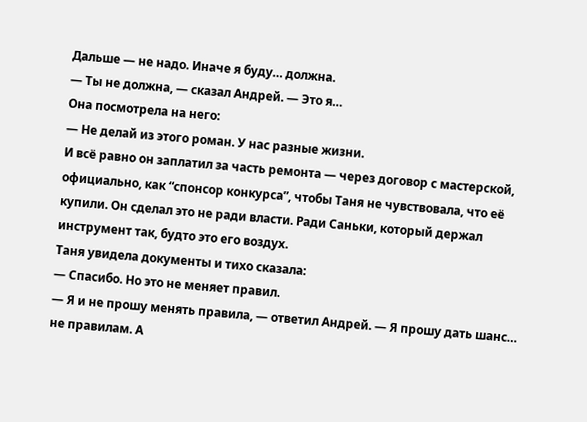Дальше — не надо. Иначе я буду… должна.
— Ты не должна, — сказал Андрей. — Это я…
Она посмотрела на него:
— Не делай из этого роман. У нас разные жизни.
И всё равно он заплатил за часть ремонта — через договор с мастерской, официально, как “спонсор конкурса”, чтобы Таня не чувствовала, что её купили. Он сделал это не ради власти. Ради Саньки, который держал инструмент так, будто это его воздух.
Таня увидела документы и тихо сказала:
— Спасибо. Но это не меняет правил.
— Я и не прошу менять правила, — ответил Андрей. — Я прошу дать шанс… не правилам. А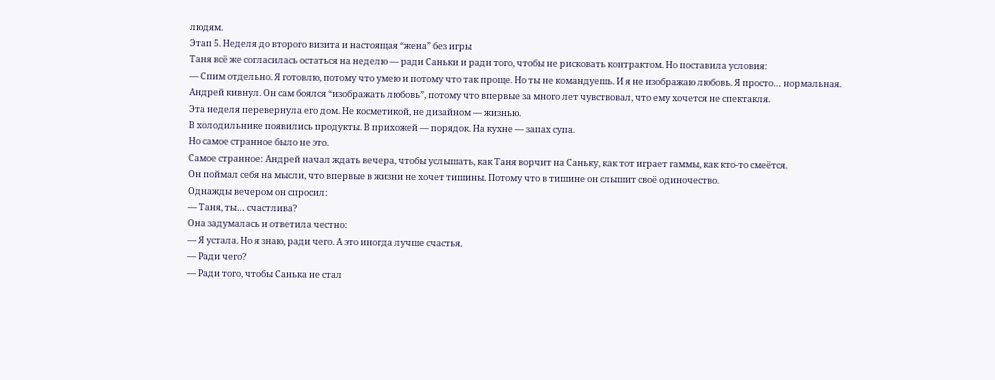людям.
Этап 5. Неделя до второго визита и настоящая “жена” без игры
Таня всё же согласилась остаться на неделю — ради Саньки и ради того, чтобы не рисковать контрактом. Но поставила условия:
— Спим отдельно. Я готовлю, потому что умею и потому что так проще. Но ты не командуешь. И я не изображаю любовь. Я просто… нормальная.
Андрей кивнул. Он сам боялся “изображать любовь”, потому что впервые за много лет чувствовал, что ему хочется не спектакля.
Эта неделя перевернула его дом. Не косметикой, не дизайном — жизнью.
В холодильнике появились продукты. В прихожей — порядок. На кухне — запах супа.
Но самое странное было не это.
Самое странное: Андрей начал ждать вечера, чтобы услышать, как Таня ворчит на Саньку, как тот играет гаммы, как кто-то смеётся.
Он поймал себя на мысли, что впервые в жизни не хочет тишины. Потому что в тишине он слышит своё одиночество.
Однажды вечером он спросил:
— Таня, ты… счастлива?
Она задумалась и ответила честно:
— Я устала. Но я знаю, ради чего. А это иногда лучше счастья.
— Ради чего?
— Ради того, чтобы Санька не стал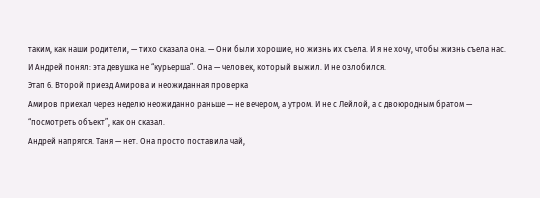таким, как наши родители, — тихо сказала она. — Они были хорошие, но жизнь их съела. И я не хочу, чтобы жизнь съела нас.
И Андрей понял: эта девушка не “курьерша”. Она — человек, который выжил. И не озлобился.
Этап 6. Второй приезд Амирова и неожиданная проверка
Амиров приехал через неделю неожиданно раньше — не вечером, а утром. И не с Лейлой, а с двоюродным братом — “посмотреть объект”, как он сказал.
Андрей напрягся. Таня — нет. Она просто поставила чай,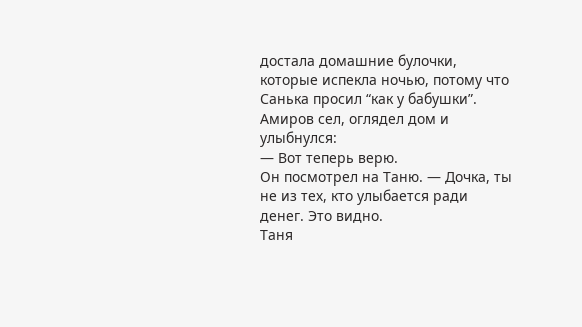достала домашние булочки, которые испекла ночью, потому что Санька просил “как у бабушки”.
Амиров сел, оглядел дом и улыбнулся:
— Вот теперь верю.
Он посмотрел на Таню. — Дочка, ты не из тех, кто улыбается ради денег. Это видно.
Таня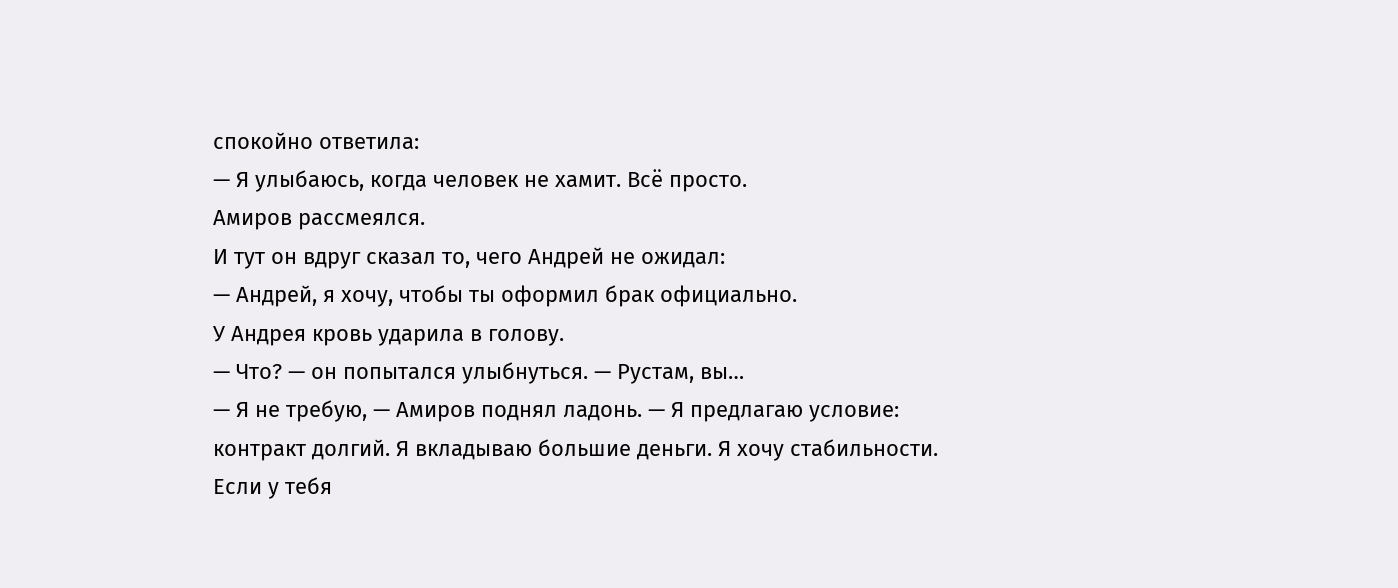спокойно ответила:
— Я улыбаюсь, когда человек не хамит. Всё просто.
Амиров рассмеялся.
И тут он вдруг сказал то, чего Андрей не ожидал:
— Андрей, я хочу, чтобы ты оформил брак официально.
У Андрея кровь ударила в голову.
— Что? — он попытался улыбнуться. — Рустам, вы…
— Я не требую, — Амиров поднял ладонь. — Я предлагаю условие: контракт долгий. Я вкладываю большие деньги. Я хочу стабильности. Если у тебя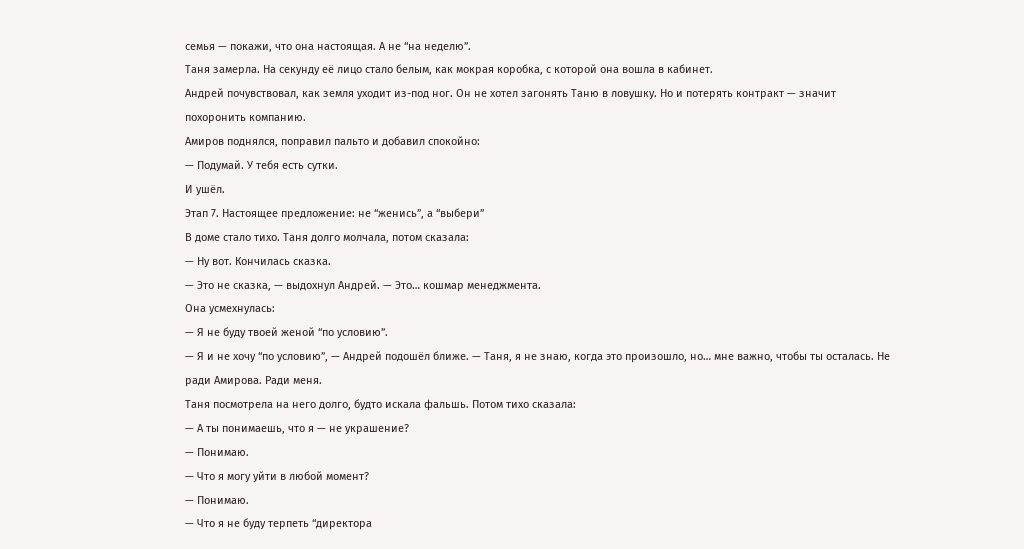семья — покажи, что она настоящая. А не “на неделю”.
Таня замерла. На секунду её лицо стало белым, как мокрая коробка, с которой она вошла в кабинет.
Андрей почувствовал, как земля уходит из-под ног. Он не хотел загонять Таню в ловушку. Но и потерять контракт — значит похоронить компанию.
Амиров поднялся, поправил пальто и добавил спокойно:
— Подумай. У тебя есть сутки.
И ушёл.
Этап 7. Настоящее предложение: не “женись”, а “выбери”
В доме стало тихо. Таня долго молчала, потом сказала:
— Ну вот. Кончилась сказка.
— Это не сказка, — выдохнул Андрей. — Это… кошмар менеджмента.
Она усмехнулась:
— Я не буду твоей женой “по условию”.
— Я и не хочу “по условию”, — Андрей подошёл ближе. — Таня, я не знаю, когда это произошло, но… мне важно, чтобы ты осталась. Не ради Амирова. Ради меня.
Таня посмотрела на него долго, будто искала фальшь. Потом тихо сказала:
— А ты понимаешь, что я — не украшение?
— Понимаю.
— Что я могу уйти в любой момент?
— Понимаю.
— Что я не буду терпеть “директора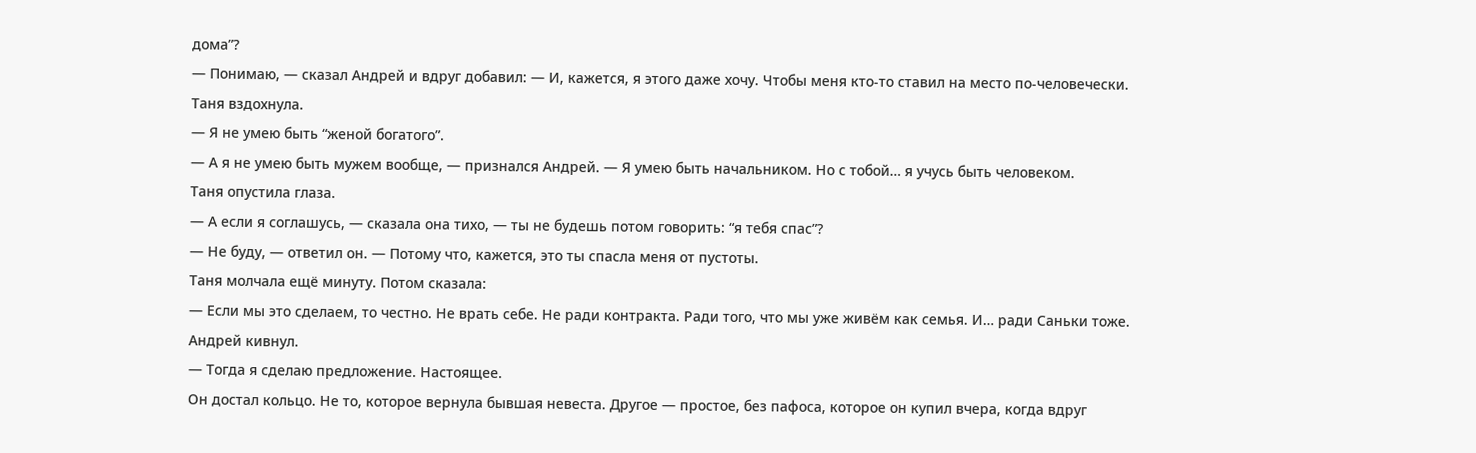дома”?
— Понимаю, — сказал Андрей и вдруг добавил: — И, кажется, я этого даже хочу. Чтобы меня кто-то ставил на место по-человечески.
Таня вздохнула.
— Я не умею быть “женой богатого”.
— А я не умею быть мужем вообще, — признался Андрей. — Я умею быть начальником. Но с тобой… я учусь быть человеком.
Таня опустила глаза.
— А если я соглашусь, — сказала она тихо, — ты не будешь потом говорить: “я тебя спас”?
— Не буду, — ответил он. — Потому что, кажется, это ты спасла меня от пустоты.
Таня молчала ещё минуту. Потом сказала:
— Если мы это сделаем, то честно. Не врать себе. Не ради контракта. Ради того, что мы уже живём как семья. И… ради Саньки тоже.
Андрей кивнул.
— Тогда я сделаю предложение. Настоящее.
Он достал кольцо. Не то, которое вернула бывшая невеста. Другое — простое, без пафоса, которое он купил вчера, когда вдруг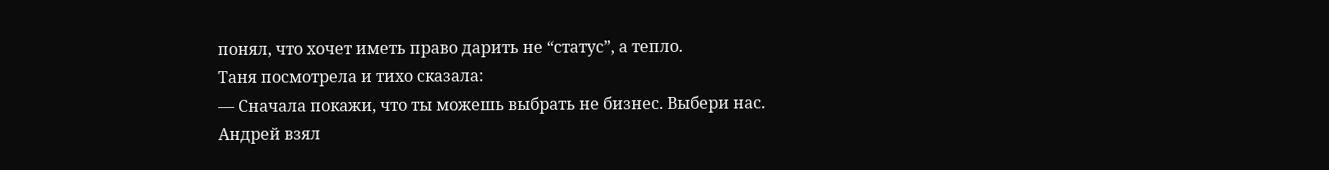понял, что хочет иметь право дарить не “статус”, а тепло.
Таня посмотрела и тихо сказала:
— Сначала покажи, что ты можешь выбрать не бизнес. Выбери нас.
Андрей взял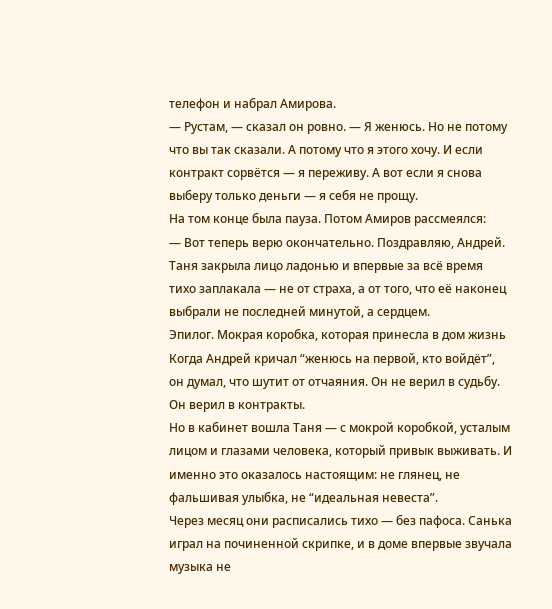телефон и набрал Амирова.
— Рустам, — сказал он ровно. — Я женюсь. Но не потому что вы так сказали. А потому что я этого хочу. И если контракт сорвётся — я переживу. А вот если я снова выберу только деньги — я себя не прощу.
На том конце была пауза. Потом Амиров рассмеялся:
— Вот теперь верю окончательно. Поздравляю, Андрей.
Таня закрыла лицо ладонью и впервые за всё время тихо заплакала — не от страха, а от того, что её наконец выбрали не последней минутой, а сердцем.
Эпилог. Мокрая коробка, которая принесла в дом жизнь
Когда Андрей кричал “женюсь на первой, кто войдёт”, он думал, что шутит от отчаяния. Он не верил в судьбу. Он верил в контракты.
Но в кабинет вошла Таня — с мокрой коробкой, усталым лицом и глазами человека, который привык выживать. И именно это оказалось настоящим: не глянец, не фальшивая улыбка, не “идеальная невеста”.
Через месяц они расписались тихо — без пафоса. Санька играл на починенной скрипке, и в доме впервые звучала музыка не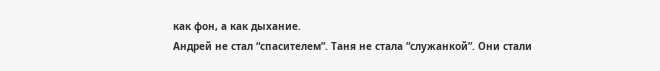как фон, а как дыхание.
Андрей не стал “спасителем”. Таня не стала “служанкой”. Они стали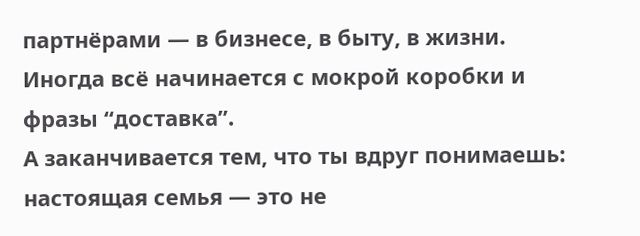партнёрами — в бизнесе, в быту, в жизни.
Иногда всё начинается с мокрой коробки и фразы “доставка”.
А заканчивается тем, что ты вдруг понимаешь:
настоящая семья — это не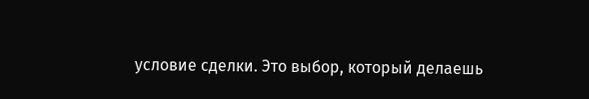условие сделки. Это выбор, который делаешь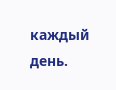каждый день.